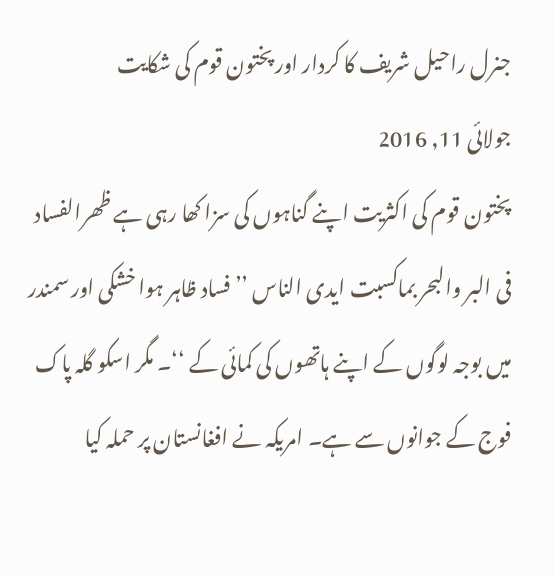جنرل راحیل شریف کا کردار اور پختون قوم کی شکایت
جولائی 11, 2016
پختون قوم کی اکثریت اپنے گناہوں کی سزا کھا رہی ہے ظھرالفساد فی البر والبحر بماکسبت ایدی الناس ’’ فساد ظاہر ہوا خشکی اور سمندر میں بوجہ لوگوں کے اپنے ہاتھوں کی کمائی کے ‘‘۔ مگر اسکو گلہ پاک فوج کے جوانوں سے ہے۔ امریکہ نے افغانستان پر حملہ کیا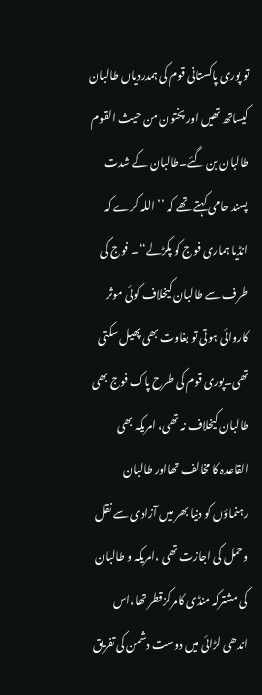تو پوری پاکستانی قوم کی ہمدردیاں طالبان کیساتھ تھیں اور پختون من حیث القوم طالبان بن گئے۔طالبان کے شدت پسند حامی کہتے تھے کہ ’’ اللہ کرے کہ انڈیا ہماری فوج کو پکڑلے‘‘۔ فوج کی طرف سے طالبان کیخلاف کوئی موثر کاروائی ہوتی تو بغاوت بھی پھیل سکتی تھی۔پوری قوم کی طرح پاک فوج بھی طالبان کیخلاف نہ تھی، امریکہ بھی القاعدہ کا مخالف تھااور طالبان رہنماؤں کو دنیا بھر میں آزادی سے نقل وحمل کی اجازت تھی ،امریکہ و طالبان کی مشترکہ منڈی کامرکزقطر تھا،اس اندھی لڑائی میں دوست دشمن کی تفریق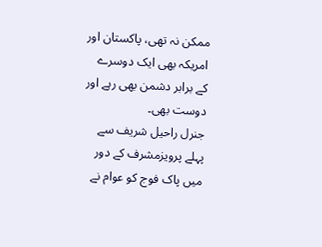ممکن نہ تھی، پاکستان اور امریکہ بھی ایک دوسرے کے برابر دشمن بھی رہے اور دوست بھی۔
جنرل راحیل شریف سے پہلے پرویزمشرف کے دور میں پاک فوج کو عوام نے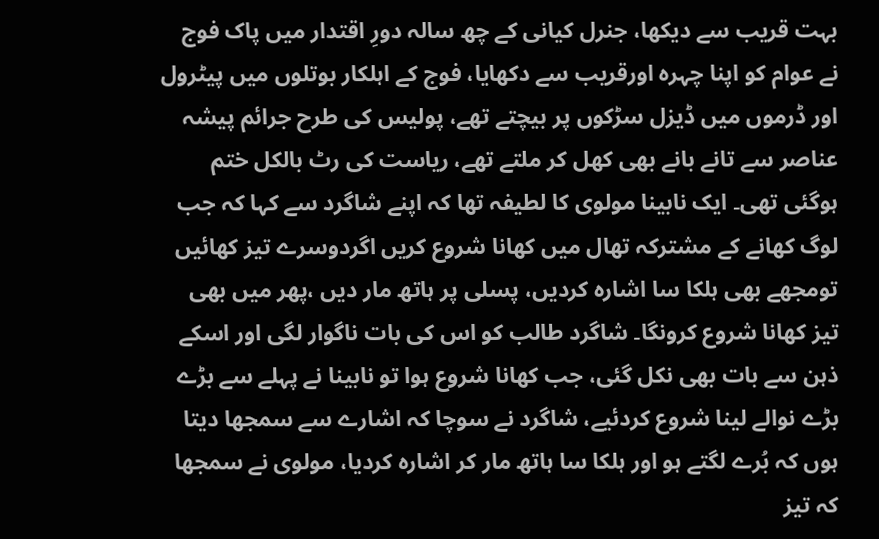بہت قریب سے دیکھا، جنرل کیانی کے چھ سالہ دورِ اقتدار میں پاک فوج نے عوام کو اپنا چہرہ اورقریب سے دکھایا، فوج کے اہلکار بوتلوں میں پیٹرول اور ڈرموں میں ڈیزل سڑکوں پر بیچتے تھے، پولیس کی طرح جرائم پیشہ عناصر سے تانے بانے بھی کھل کر ملتے تھے، ریاست کی رٹ بالکل ختم ہوگئی تھی۔ ایک نابینا مولوی کا لطیفہ تھا کہ اپنے شاگرد سے کہا کہ جب لوگ کھانے کے مشترکہ تھال میں کھانا شروع کریں اگردوسرے تیز کھائیں تومجھے بھی ہلکا سا اشارہ کردیں، پسلی پر ہاتھ مار دیں ،پھر میں بھی تیز کھانا شروع کرونگا۔ شاگرد طالب کو اس کی بات ناگوار لگی اور اسکے ذہن سے بات بھی نکل گئی، جب کھانا شروع ہوا تو نابینا نے پہلے سے بڑے بڑے نوالے لینا شروع کردئیے، شاگرد نے سوچا کہ اشارے سے سمجھا دیتا ہوں کہ بُرے لگتے ہو اور ہلکا سا ہاتھ مار کر اشارہ کردیا، مولوی نے سمجھا کہ تیز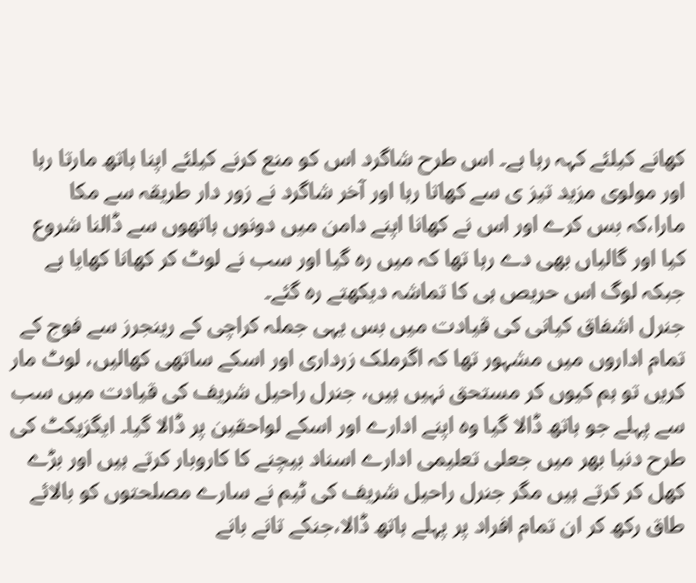کھانے کیلئے کہہ رہا ہے۔ اس طرح شاگرد اس کو منع کرنے کیلئے اپنا ہاتھ مارتا رہا اور مولوی مزید تیز ی سے کھاتا رہا اور آخر شاگرد نے زور دار طریقہ سے مکا مارا،کہ بس کرے اور اس نے کھانا اپنے دامن میں دونوں ہاتھوں سے ڈالنا شروع کیا اور گالیاں بھی دے رہا تھا کہ میں رہ گیا اور سب نے لوٹ کر کھانا کھایا ہے جبکہ لوگ اس حریص ہی کا تماشہ دیکھتے رہ گئے۔
جنرل اشفاق کیانی کی قیادت میں بس یہی جملہ کراچی کے رینجرز سے فوج کے تمام اداروں میں مشہور تھا کہ اگرملک زرداری اور اسکے ساتھی کھالیں، لوٹ مار کریں تو ہم کیوں کر مستحق نہیں ہیں، جنرل راحیل شریف کی قیادت میں سب سے پہلے جو ہاتھ ڈالا گیا وہ اپنے ادارے اور اسکے لواحقین پر ڈالا گیا۔ ایگزیکٹ کی طرح دنیا بھر میں جعلی تعلیمی ادارے اسناد بیچنے کا کاروبار کرتے ہیں اور بڑے کھل کر کرتے ہیں مگر جنرل راحیل شریف کی ٹیم نے سارے مصلحتوں کو بالائے طاق رکھ کر ان تمام افراد پر پہلے ہاتھ ڈالا،جنکے تانے بانے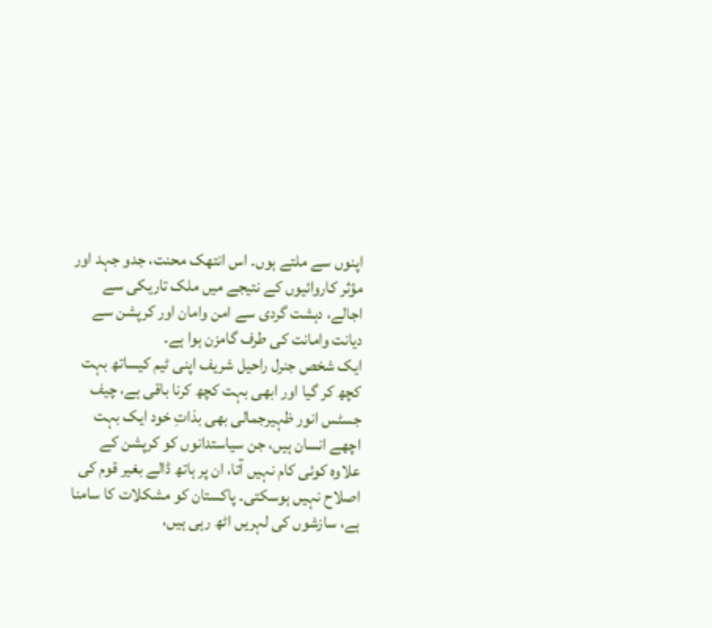اپنوں سے ملتے ہوں۔ اس انتھک محنت، جدو جہد اور مؤثر کاروائیوں کے نتیجے میں ملک تاریکی سے اجالے، دہشت گردی سے امن وامان اور کرپشن سے دیانت وامانت کی طرف گامزن ہوا ہے۔
ایک شخص جنرل راحیل شریف اپنی ٹیم کیساتھ بہت کچھ کر گیا اور ابھی بہت کچھ کرنا باقی ہے، چیف جسٹس انور ظہیرجمالی بھی بذاتِ خود ایک بہت اچھے انسان ہیں، جن سیاستدانوں کو کرپشن کے علاوہ کوئی کام نہیں آتا، ان پر ہاتھ ڈالے بغیر قوم کی اصلاح نہیں ہوسکتی۔ پاکستان کو مشکلات کا سامنا ہے، سازشوں کی لہریں اٹھ رہی ہیں،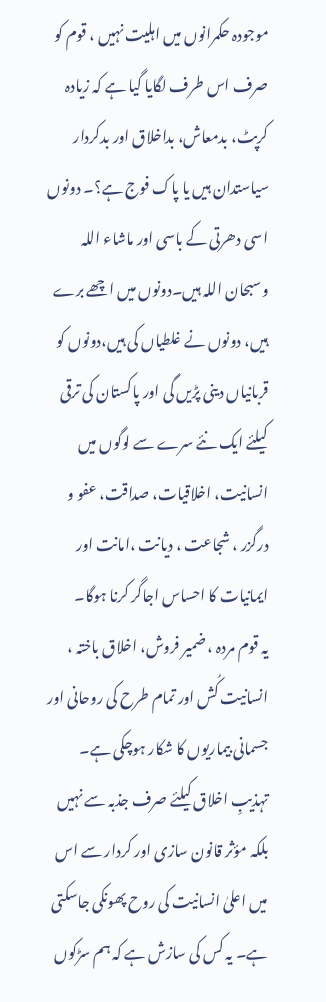موجودہ حکمرانوں میں اہلیت نہیں ، قوم کو صرف اس طرف لگایا گیا ہے کہ زیادہ کرپٹ، بدمعاش، بداخلاق اور بدکردار سیاستدان ہیں یا پاک فوج ہے؟۔ دونوں اسی دھرتی کے باسی اور ماشاء اللہ وسبحان اللہ ہیں۔دونوں میں اچھے برے ہیں، دونوں نے غلطیاں کی ہیں،دونوں کو قربانیاں دینی پڑیں گی اور پاکستان کی ترقی کیلئے ایک نئے سرے سے لوگوں میں انسانیت، اخلاقیات، صداقت، عفو و درگزر ، شجاعت ، دیانت ،امانت اور ایمانیات کا احساس اجاگر کرنا ہوگا۔
یہ قوم مردہ ، ضمیر فروش، اخلاق باختہ ، انسانیت کُش اور تمام طرح کی روحانی اور جسمانی بیماریوں کا شکار ہوچکی ہے۔ تہذیبِ اخلاق کیلئے صرف جذبہ سے نہیں بلکہ مؤثر قانون سازی اور کردار سے اس میں اعلیٰ انسانیت کی روح پھونکی جاسکتی ہے۔ یہ کس کی سازش ہے کہ ہم سڑکوں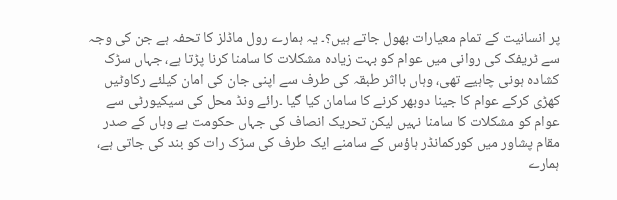پر انسانیت کے تمام معیارات بھول جاتے ہیں؟۔ یہ ہمارے رول ماڈلز کا تحفہ ہے جن کی وجہ سے ٹریفک کی روانی میں عوام کو بہت زیادہ مشکلات کا سامنا کرنا پڑتا ہے، جہاں سڑک کشادہ ہونی چاہیے تھی، وہاں بااثر طبقہ کی طرف سے اپنی جان کی امان کیلئے رکاوٹیں کھڑی کرکے عوام کا جینا دوبھر کرنے کا سامان کیا گیا ۔رائے ونڈ محل کی سیکیورٹی سے عوام کو مشکلات کا سامنا نہیں لیکن تحریک انصاف کی جہاں حکومت ہے وہاں کے صدر مقام پشاور میں کورکمانڈر ہاؤس کے سامنے ایک طرف کی سڑک رات کو بند کی جاتی ہے، ہمارے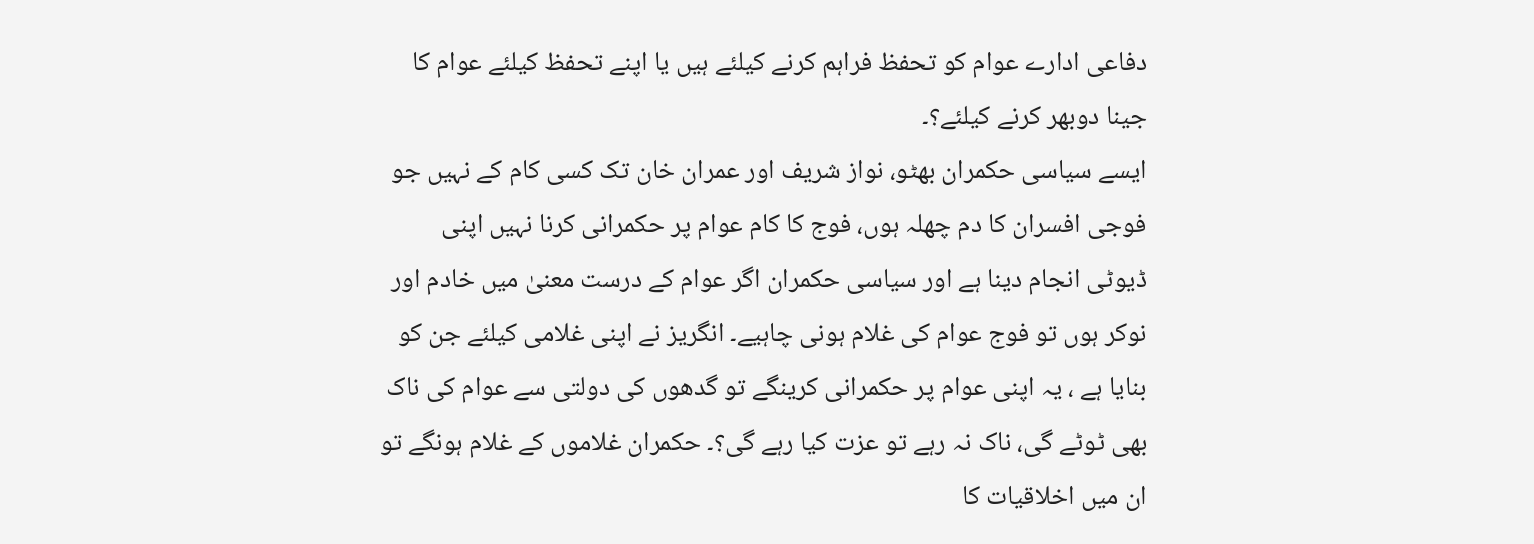دفاعی ادارے عوام کو تحفظ فراہم کرنے کیلئے ہیں یا اپنے تحفظ کیلئے عوام کا جینا دوبھر کرنے کیلئے؟۔
ایسے سیاسی حکمران بھٹو، نواز شریف اور عمران خان تک کسی کام کے نہیں جو فوجی افسران کا دم چھلہ ہوں، فوج کا کام عوام پر حکمرانی کرنا نہیں اپنی ڈیوٹی انجام دینا ہے اور سیاسی حکمران اگر عوام کے درست معنیٰ میں خادم اور نوکر ہوں تو فوج عوام کی غلام ہونی چاہیے۔ انگریز نے اپنی غلامی کیلئے جن کو بنایا ہے ، یہ اپنی عوام پر حکمرانی کرینگے تو گدھوں کی دولتی سے عوام کی ناک بھی ٹوٹے گی، ناک نہ رہے تو عزت کیا رہے گی؟۔ حکمران غلاموں کے غلام ہونگے تو ان میں اخلاقیات کا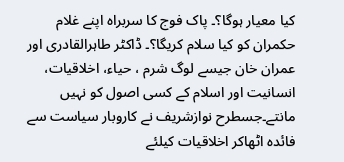کیا معیار ہوگا؟۔ پاک فوج کا سربراہ اپنے غلام حکمران کو کیا سلام کریگا؟۔ ڈاکٹر طاہرالقادری اور عمران خان جیسے لوگ شرم ، حیاء، اخلاقیات، انسانیت اور اسلام کے کسی اصول کو نہیں مانتے۔جسطرح نوازشریف نے کاروبار سیاست سے فائدہ اٹھاکر اخلاقیات کیلئے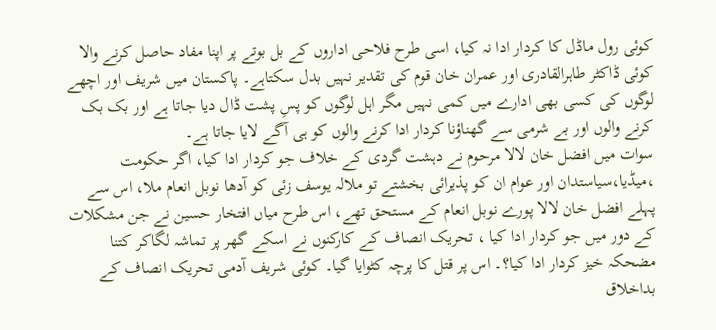کوئی رول ماڈل کا کردار ادا نہ کیا، اسی طرح فلاحی اداروں کے بل بوتے پر اپنا مفاد حاصل کرنے والا کوئی ڈاکٹر طاہرالقادری اور عمران خان قوم کی تقدیر نہیں بدل سکتاہے۔ پاکستان میں شریف اور اچھے لوگوں کی کسی بھی ادارے میں کمی نہیں مگر اہل لوگوں کو پسِ پشت ڈال دیا جاتا ہے اور بک بک کرنے والوں اور بے شرمی سے گھناؤنا کردار ادا کرنے والوں کو ہی آگے لایا جاتا ہے۔
سوات میں افضل خان لالا مرحوم نے دہشت گردی کے خلاف جو کردار ادا کیا، اگر حکومت ،میڈیا،سیاستدان اور عوام ان کو پذیرائی بخشتے تو ملالہ یوسف زئی کو آدھا نوبل انعام ملا، اس سے پہلے افضل خان لالا پورے نوبل انعام کے مستحق تھے، اس طرح میاں افتخار حسین نے جن مشکلات کے دور میں جو کردار ادا کیا ، تحریک انصاف کے کارکنوں نے اسکے گھر پر تماشہ لگاکر کتنا مضحکہ خیز کردار ادا کیا؟۔ اس پر قتل کا پرچہ کٹوایا گیا۔ کوئی شریف آدمی تحریک انصاف کے بداخلاق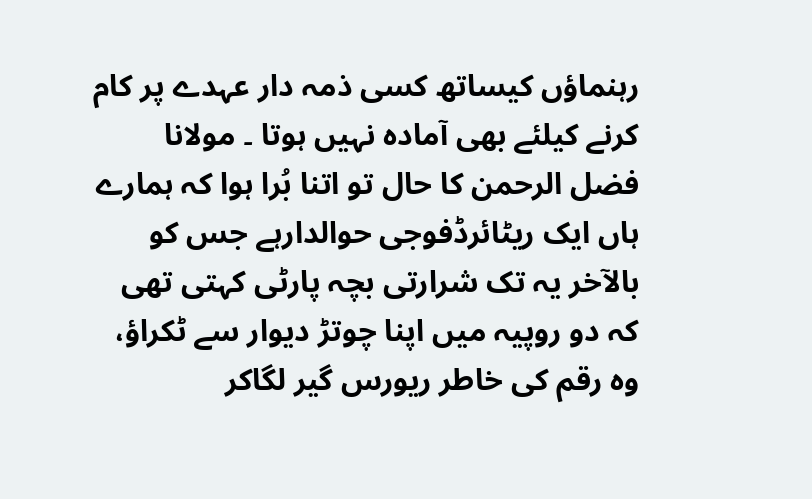رہنماؤں کیساتھ کسی ذمہ دار عہدے پر کام کرنے کیلئے بھی آمادہ نہیں ہوتا ۔ مولانا فضل الرحمن کا حال تو اتنا بُرا ہوا کہ ہمارے ہاں ایک ریٹائرڈفوجی حوالدارہے جس کو بالآخر یہ تک شرارتی بچہ پارٹی کہتی تھی کہ دو روپیہ میں اپنا چوتڑ دیوار سے ٹکراؤ، وہ رقم کی خاطر ریورس گیر لگاکر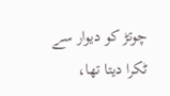چوتڑ کو دیوار سے ٹکرا دیتا تھا،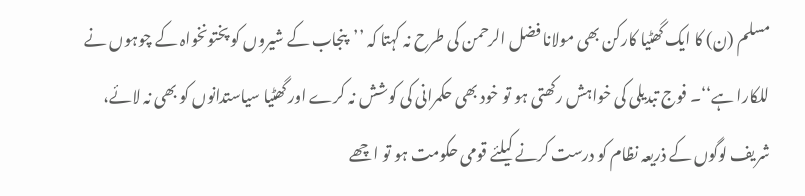مسلم (ن) کا ایک گھٹیا کارکن بھی مولانا فضل الرحمن کی طرح نہ کہتا کہ ’’پنجاب کے شیروں کو پختونخواہ کے چوہوں نے للکارا ہے‘‘۔ فوج تبدیلی کی خواہش رکھتی ہو تو خود بھی حکمرانی کی کوشش نہ کرے اور گھٹیا سیاستدانوں کو بھی نہ لائے، شریف لوگوں کے ذریعہ نظام کو درست کرنے کیلئے قومی حکومت ہو تو اچھے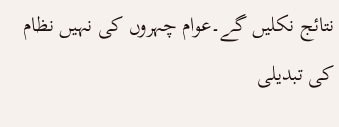نتائج نکلیں گے۔عوام چہروں کی نہیں نظام کی تبدیلی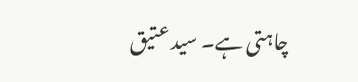چاہتی ہے۔ سید عتیق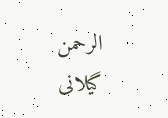الرحمن گیلانی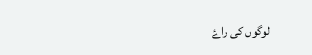لوگوں کی راۓ